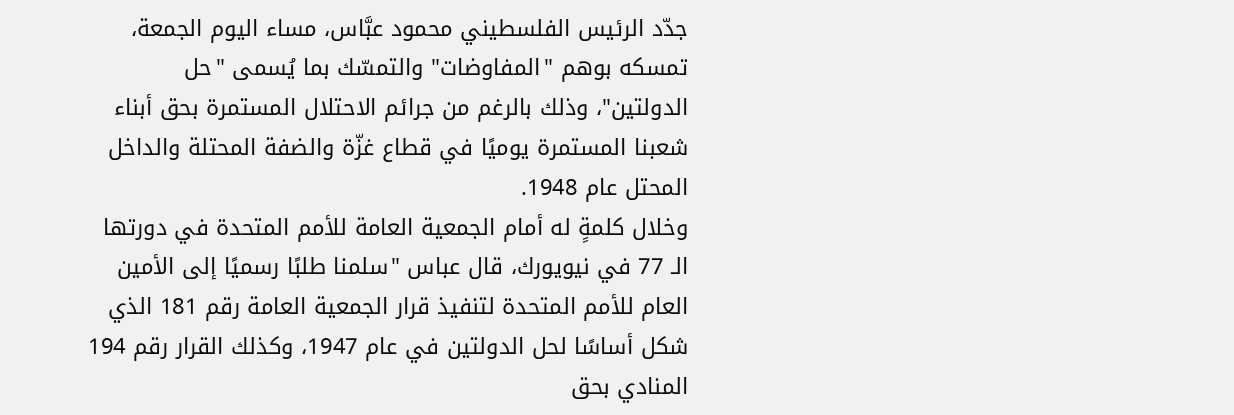جدّد الرئيس الفلسطيني محمود عبَّاس، مساء اليوم الجمعة، تمسكه بوهم "المفاوضات" والتمسّك بما يُسمى "حل الدولتين"، وذلك بالرغم من جرائم الاحتلال المستمرة بحق أبناء شعبنا المستمرة يوميًا في قطاع غزّة والضفة المحتلة والداخل المحتل عام 1948.
وخلال كلمةٍ له أمام الجمعية العامة للأمم المتحدة في دورتها الـ 77 في نيويورك، قال عباس "سلمنا طلبًا رسميًا إلى الأمين العام للأمم المتحدة لتنفيذ قرار الجمعية العامة رقم 181 الذي شكل أساسًا لحل الدولتين في عام 1947، وكذلك القرار رقم 194 المنادي بحق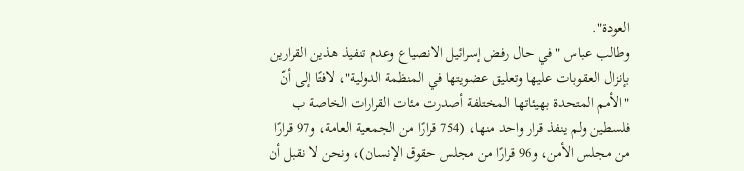العودة".
وطالب عباس "في حال رفض إسرائيل الانصياع وعدم تنفيذ هذين القرارين بإنزال العقوبات عليها وتعليق عضويتها في المنظمة الدولية"، لافتًا إلى أنّ "الأمم المتحدة بهيئاتها المختلفة أصدرت مئات القرارات الخاصة ب فلسطين ولم ينفذ قرار واحد منها، (754 قرارًا من الجمعية العامة، و97 قرارًا من مجلس الأمن، و96 قرارًا من مجلس حقوق الإنسان)، ونحن لا نقبل أن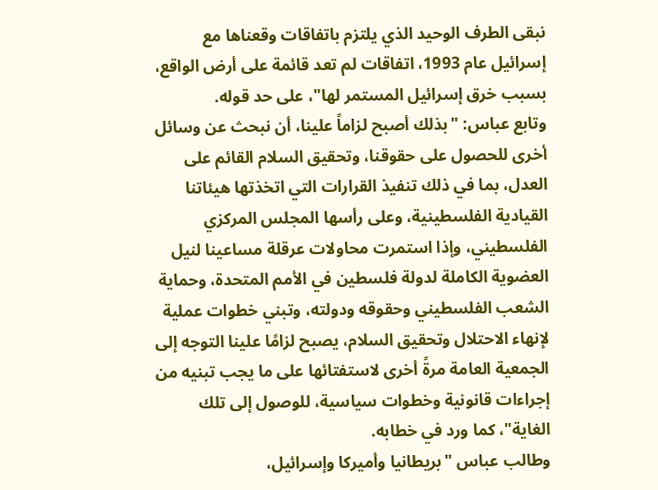نبقى الطرف الوحيد الذي يلتزم باتفاقات وقعناها مع إسرائيل عام 1993، اتفاقات لم تعد قائمة على أرض الواقع، بسبب خرق إسرائيل المستمر لها"، على حد قوله.
وتابع عباس: "بذلك أصبح لزاماً علينا، أن نبحث عن وسائل أخرى للحصول على حقوقنا، وتحقيق السلام القائم على العدل، بما في ذلك تنفيذ القرارات التي اتخذتها هيئاتنا القيادية الفلسطينية، وعلى رأسها المجلس المركزي الفلسطيني، وإذا استمرت محاولات عرقلة مساعينا لنيل العضوية الكاملة لدولة فلسطين في الأمم المتحدة، وحماية الشعب الفلسطيني وحقوقه ودولته، وتبني خطوات عملية لإنهاء الاحتلال وتحقيق السلام، يصبح لزامًا علينا التوجه إلى الجمعية العامة مرةً أخرى لاستفتائها على ما يجب تبنيه من إجراءات قانونية وخطوات سياسية، للوصول إلى تلك الغاية"، كما ورد في خطابه.
وطالب عباس "بريطانيا وأميركا وإسرائيل،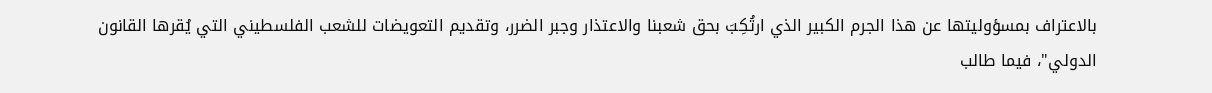بالاعتراف بمسؤوليتها عن هذا الجرم الكبير الذي ارتُكِبَ بحق شعبنا والاعتذار وجبر الضرر، وتقديم التعويضات للشعب الفلسطيني التي يُقرها القانون الدولي"، فيما طالب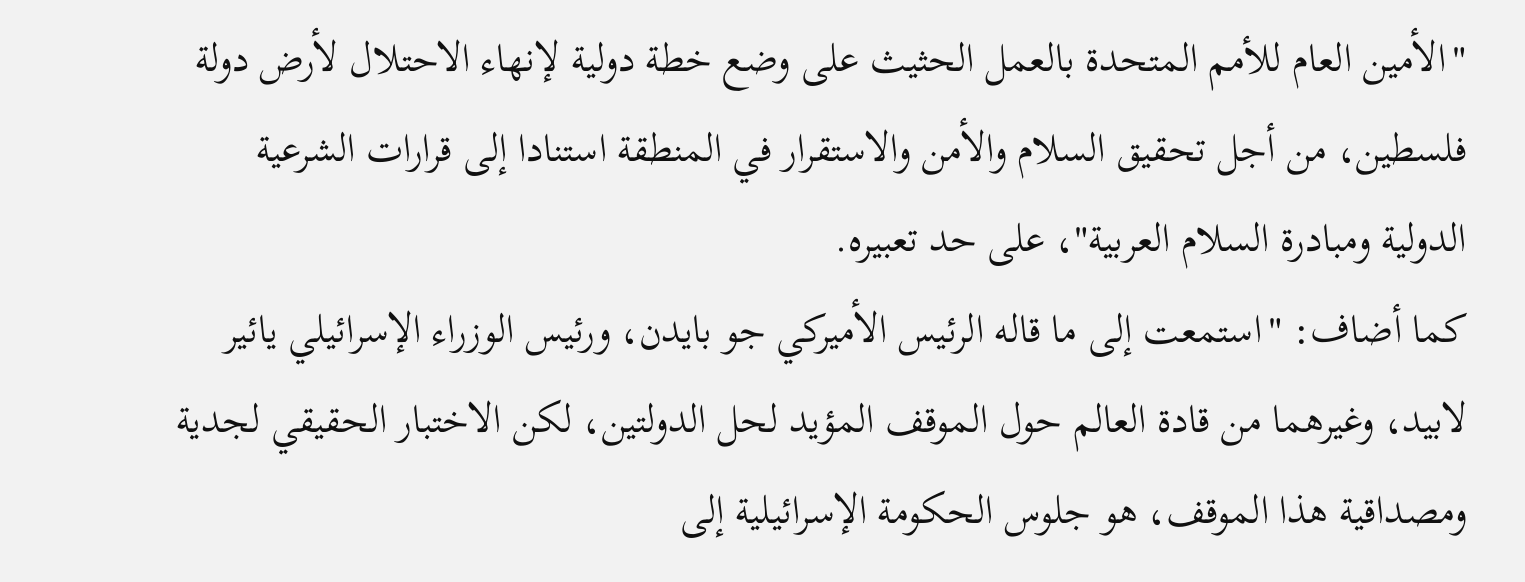"الأمين العام للأمم المتحدة بالعمل الحثيث على وضع خطة دولية لإنهاء الاحتلال لأرض دولة فلسطين، من أجل تحقيق السلام والأمن والاستقرار في المنطقة استنادا إلى قرارات الشرعية الدولية ومبادرة السلام العربية"، على حد تعبيره.
كما أضاف: "استمعت إلى ما قاله الرئيس الأميركي جو بايدن، ورئيس الوزراء الإسرائيلي يائير لابيد، وغيرهما من قادة العالم حول الموقف المؤيد لحل الدولتين، لكن الاختبار الحقيقي لجدية ومصداقية هذا الموقف، هو جلوس الحكومة الإسرائيلية إلى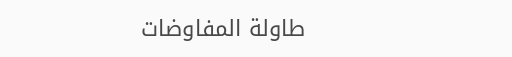طاولة المفاوضات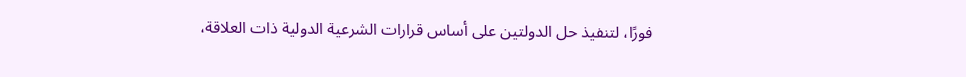فورًا، لتنفيذ حل الدولتين على أساس قرارات الشرعية الدولية ذات العلاقة،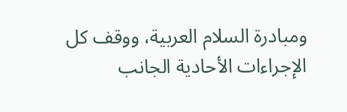ومبادرة السلام العربية، ووقف كل الإجراءات الأحادية الجانب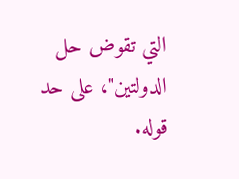التي تقوض حل الدولتين"، على حد قوله.